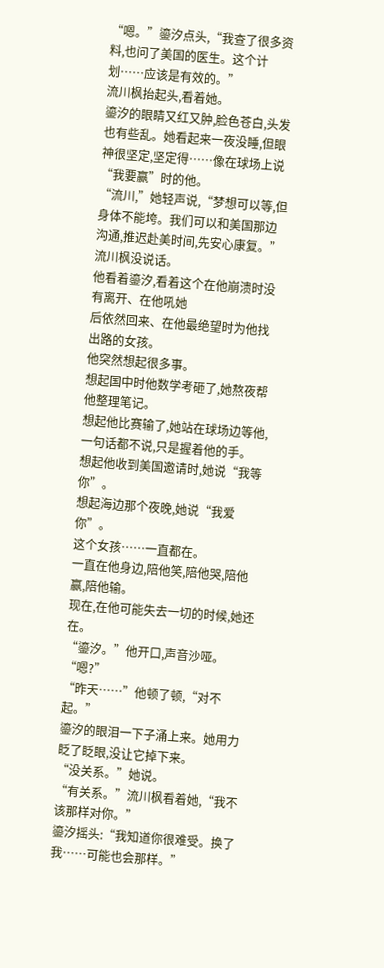“嗯。”鎏汐点头,“我查了很多资料,也问了美国的医生。这个计划……应该是有效的。”
流川枫抬起头,看着她。
鎏汐的眼睛又红又肿,脸色苍白,头发也有些乱。她看起来一夜没睡,但眼神很坚定,坚定得……像在球场上说“我要赢”时的他。
“流川,”她轻声说,“梦想可以等,但身体不能垮。我们可以和美国那边沟通,推迟赴美时间,先安心康复。”
流川枫没说话。
他看着鎏汐,看着这个在他崩溃时没有离开、在他吼她
后依然回来、在他最绝望时为他找出路的女孩。
他突然想起很多事。
想起国中时他数学考砸了,她熬夜帮他整理笔记。
想起他比赛输了,她站在球场边等他,一句话都不说,只是握着他的手。
想起他收到美国邀请时,她说“我等你”。
想起海边那个夜晚,她说“我爱你”。
这个女孩……一直都在。
一直在他身边,陪他笑,陪他哭,陪他赢,陪他输。
现在,在他可能失去一切的时候,她还在。
“鎏汐。”他开口,声音沙哑。
“嗯?”
“昨天……”他顿了顿,“对不起。”
鎏汐的眼泪一下子涌上来。她用力眨了眨眼,没让它掉下来。
“没关系。”她说。
“有关系。”流川枫看着她,“我不该那样对你。”
鎏汐摇头:“我知道你很难受。换了我……可能也会那样。”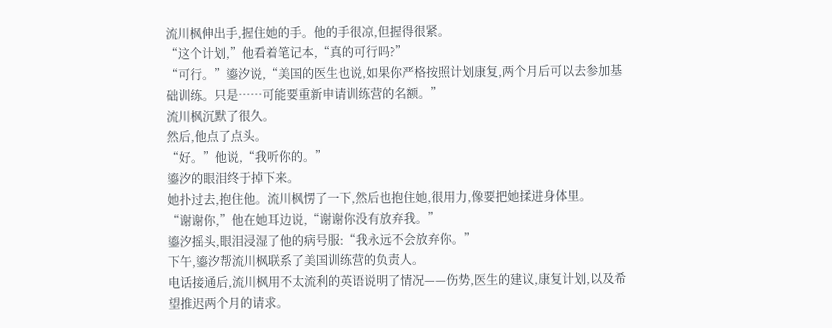流川枫伸出手,握住她的手。他的手很凉,但握得很紧。
“这个计划,”他看着笔记本,“真的可行吗?”
“可行。”鎏汐说,“美国的医生也说,如果你严格按照计划康复,两个月后可以去参加基础训练。只是……可能要重新申请训练营的名额。”
流川枫沉默了很久。
然后,他点了点头。
“好。”他说,“我听你的。”
鎏汐的眼泪终于掉下来。
她扑过去,抱住他。流川枫愣了一下,然后也抱住她,很用力,像要把她揉进身体里。
“谢谢你,”他在她耳边说,“谢谢你没有放弃我。”
鎏汐摇头,眼泪浸湿了他的病号服:“我永远不会放弃你。”
下午,鎏汐帮流川枫联系了美国训练营的负责人。
电话接通后,流川枫用不太流利的英语说明了情况——伤势,医生的建议,康复计划,以及希望推迟两个月的请求。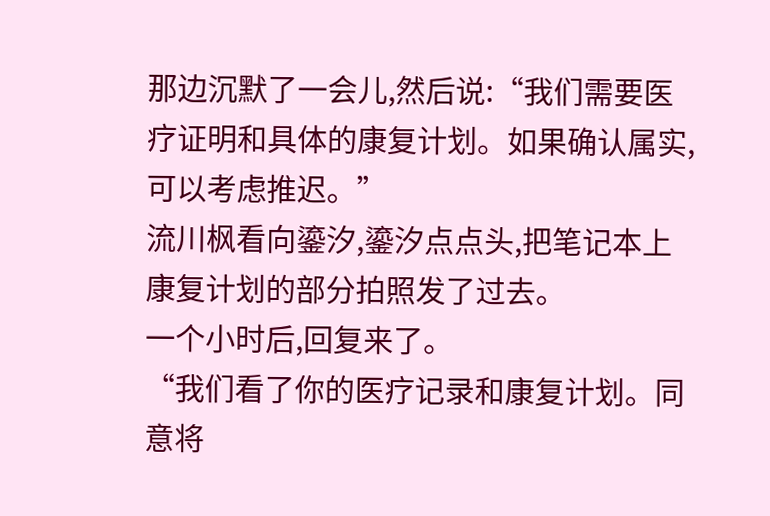那边沉默了一会儿,然后说:“我们需要医疗证明和具体的康复计划。如果确认属实,可以考虑推迟。”
流川枫看向鎏汐,鎏汐点点头,把笔记本上康复计划的部分拍照发了过去。
一个小时后,回复来了。
“我们看了你的医疗记录和康复计划。同意将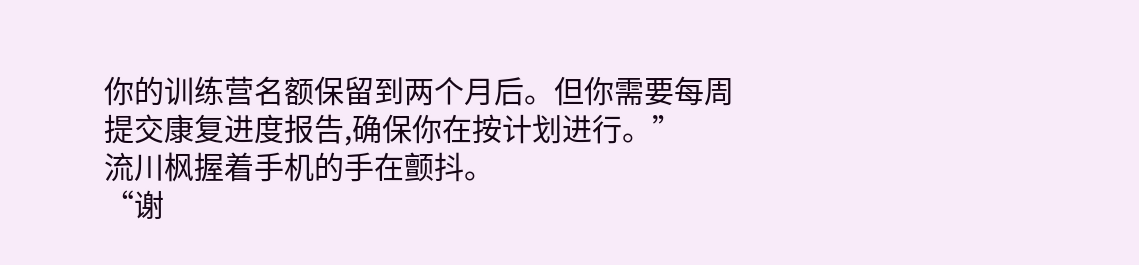你的训练营名额保留到两个月后。但你需要每周提交康复进度报告,确保你在按计划进行。”
流川枫握着手机的手在颤抖。
“谢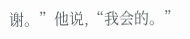谢。”他说,“我会的。”